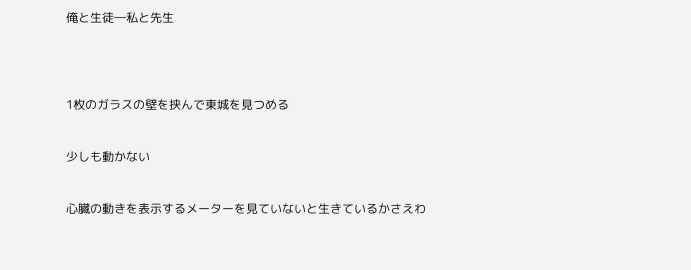俺と生徒―私と先生




1枚のガラスの壁を挟んで東城を見つめる


少しも動かない


心臓の動きを表示するメーターを見ていないと生きているかさえわ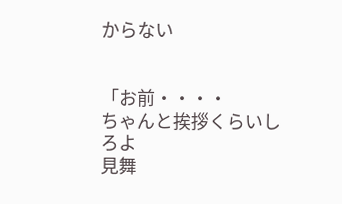からない


「お前・・・・
ちゃんと挨拶くらいしろよ
見舞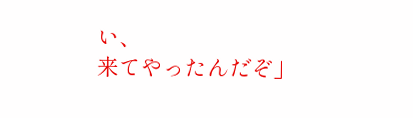い、
来てやったんだぞ」